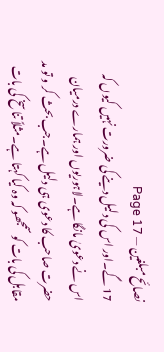نصائح مبلغین — Page 17
17 گے۔اور اس کی دلیل دینے کی ضرورت نہیں کیوں کہ اس نے دعویٰ مانگا ہے۔لاہوریوں اور ہمارے درمیان حضرت صاحب کا دعوی ہی دلیل ہے۔جب بحث کر و تو مد مقابل کی بات کو سمجھو کہ وہ کیا کہتا ہے۔مثلاً تناسخ کی بات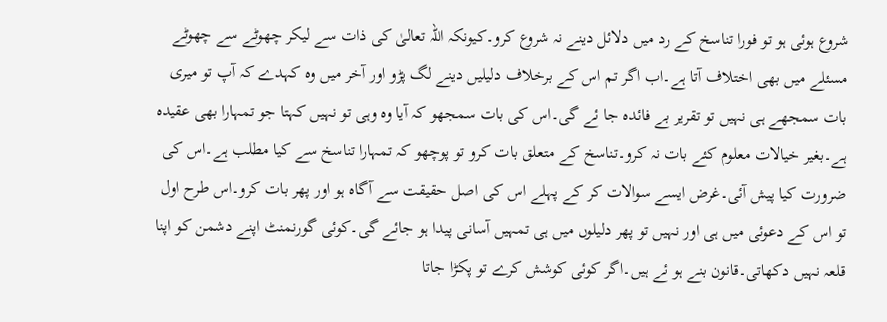شروع ہوئی ہو تو فورا تناسخ کے رد میں دلائل دینے نہ شروع کرو۔کیونکہ اللہ تعالیٰ کی ذات سے لیکر چھوٹے سے چھوٹے مسئلے میں بھی اختلاف آتا ہے۔اب اگر تم اس کے برخلاف دلیلیں دینے لگ پڑو اور آخر میں وہ کہدے کہ آپ تو میری بات سمجھے ہی نہیں تو تقریر بے فائدہ جا ئے گی۔اس کی بات سمجھو کہ آیا وہ وہی تو نہیں کہتا جو تمہارا بھی عقیدہ ہے۔بغیر خیالات معلوم کئے بات نہ کرو۔تناسخ کے متعلق بات کرو تو پوچھو کہ تمہارا تناسخ سے کیا مطلب ہے۔اس کی ضرورت کیا پیش آئی۔غرض ایسے سوالات کر کے پہلے اس کی اصل حقیقت سے آگاہ ہو اور پھر بات کرو۔اس طرح اول تو اس کے دعوئی میں ہی اور نہیں تو پھر دلیلوں میں ہی تمہیں آسانی پیدا ہو جائے گی۔کوئی گورنمنٹ اپنے دشمن کو اپنا قلعہ نہیں دکھاتی۔قانون بنے ہو ئے ہیں۔اگر کوئی کوشش کرے تو پکڑا جاتا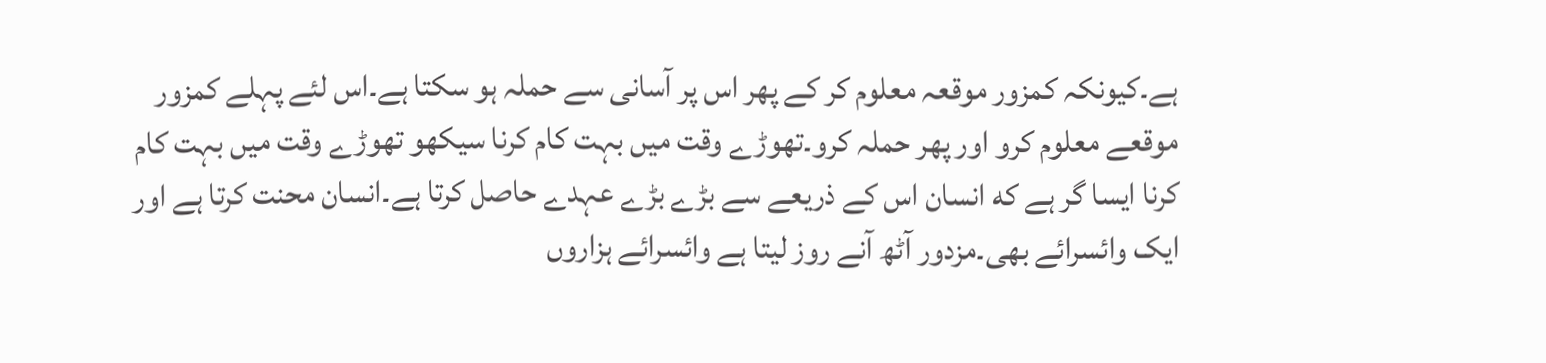ہے۔کیونکہ کمزور موقعہ معلوم کر کے پھر اس پر آسانی سے حملہ ہو سکتا ہے۔اس لئے پہلے کمزور موقعے معلوم کرو اور پھر حملہ کرو۔تھوڑے وقت میں بہت کام کرنا سیکھو تھوڑے وقت میں بہت کام کرنا ایسا گر ہے که انسان اس کے ذریعے سے بڑے بڑے عہدے حاصل کرتا ہے۔انسان محنت کرتا ہے اور ایک وائسرائے بھی۔مزدور آٹھ آنے روز لیتا ہے وائسرائے ہزاروں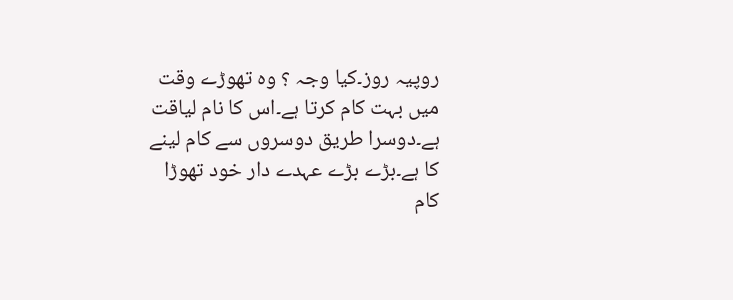روپیہ روز۔کیا وجہ ؟ وہ تھوڑے وقت میں بہت کام کرتا ہے۔اس کا نام لیاقت ہے۔دوسرا طریق دوسروں سے کام لینے کا ہے۔بڑے بڑے عہدے دار خود تھوڑا کام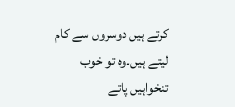کرتے ہیں دوسروں سے کام لیتے ہیں۔وہ تو خوب تنخواہیں پاتے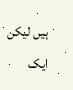ہیں لیکن ایک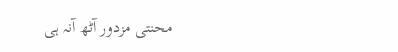محنتی مزدور آٹھ آنہ ہی